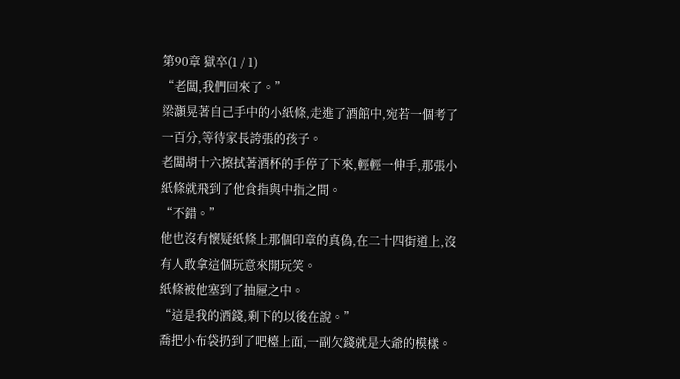第90章 獄卒(1 / 1)
“老闆,我們回來了。”
梁灝晃著自己手中的小紙條,走進了酒館中,宛若一個考了一百分,等待家長誇張的孩子。
老闆胡十六擦拭著酒杯的手停了下來,輕輕一伸手,那張小紙條就飛到了他食指與中指之間。
“不錯。”
他也沒有懷疑紙條上那個印章的真偽,在二十四街道上,沒有人敢拿這個玩意來開玩笑。
紙條被他塞到了抽屜之中。
“這是我的酒錢,剩下的以後在說。”
喬把小布袋扔到了吧檯上面,一副欠錢就是大爺的模樣。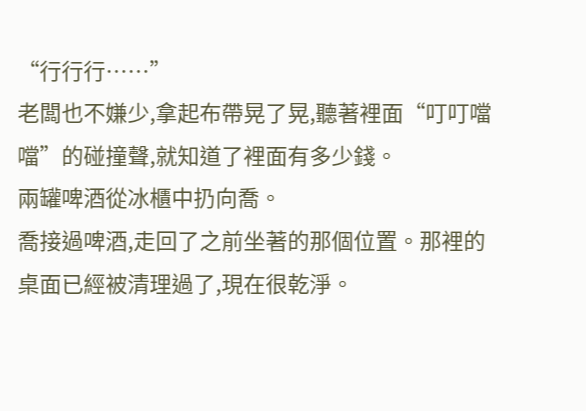“行行行……”
老闆也不嫌少,拿起布帶晃了晃,聽著裡面“叮叮噹噹”的碰撞聲,就知道了裡面有多少錢。
兩罐啤酒從冰櫃中扔向喬。
喬接過啤酒,走回了之前坐著的那個位置。那裡的桌面已經被清理過了,現在很乾淨。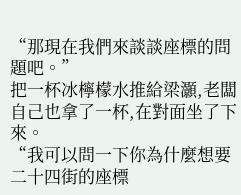“那現在我們來談談座標的問題吧。”
把一杯冰檸檬水推給梁灝,老闆自己也拿了一杯,在對面坐了下來。
“我可以問一下你為什麼想要二十四街的座標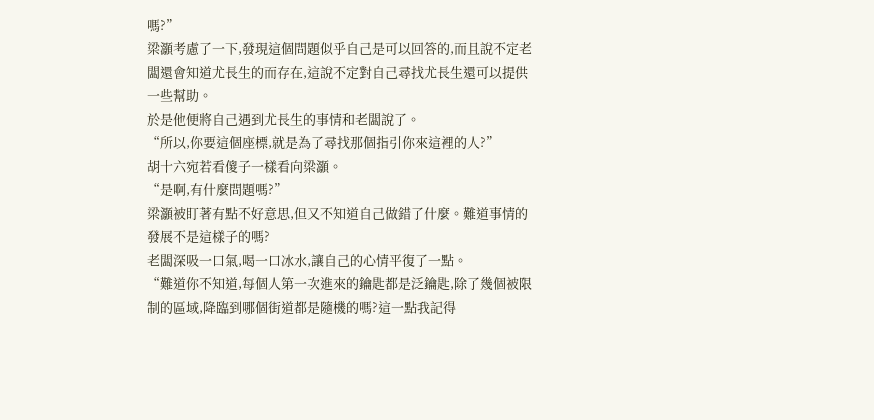嗎?”
梁灝考慮了一下,發現這個問題似乎自己是可以回答的,而且說不定老闆還會知道尤長生的而存在,這說不定對自己尋找尤長生還可以提供一些幫助。
於是他便將自己遇到尤長生的事情和老闆說了。
“所以,你要這個座標,就是為了尋找那個指引你來這裡的人?”
胡十六宛若看傻子一樣看向梁灝。
“是啊,有什麼問題嗎?”
梁灝被盯著有點不好意思,但又不知道自己做錯了什麼。難道事情的發展不是這樣子的嗎?
老闆深吸一口氣,喝一口冰水,讓自己的心情平復了一點。
“難道你不知道,每個人第一次進來的鑰匙都是泛鑰匙,除了幾個被限制的區域,降臨到哪個街道都是隨機的嗎?這一點我記得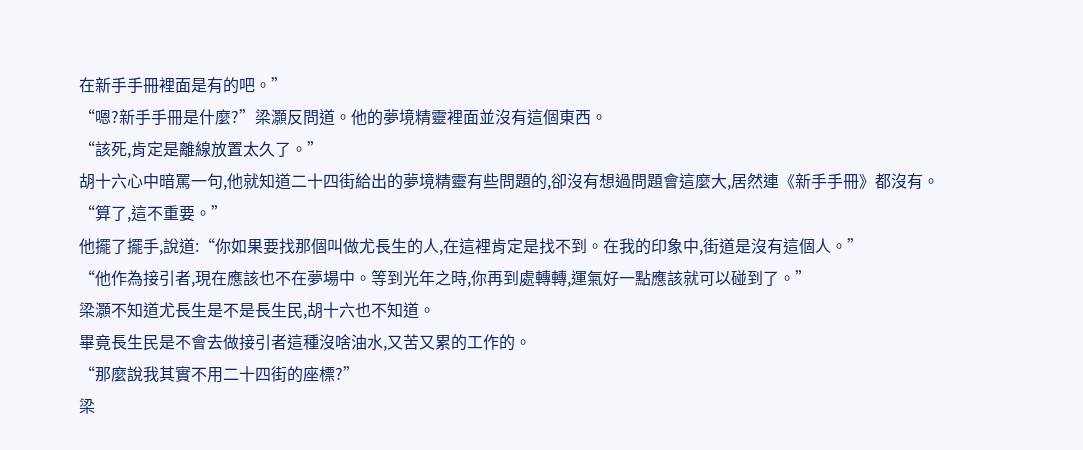在新手手冊裡面是有的吧。”
“嗯?新手手冊是什麼?”梁灝反問道。他的夢境精靈裡面並沒有這個東西。
“該死,肯定是離線放置太久了。”
胡十六心中暗罵一句,他就知道二十四街給出的夢境精靈有些問題的,卻沒有想過問題會這麼大,居然連《新手手冊》都沒有。
“算了,這不重要。”
他擺了擺手,說道:“你如果要找那個叫做尤長生的人,在這裡肯定是找不到。在我的印象中,街道是沒有這個人。”
“他作為接引者,現在應該也不在夢場中。等到光年之時,你再到處轉轉,運氣好一點應該就可以碰到了。”
梁灝不知道尤長生是不是長生民,胡十六也不知道。
畢竟長生民是不會去做接引者這種沒啥油水,又苦又累的工作的。
“那麼說我其實不用二十四街的座標?”
梁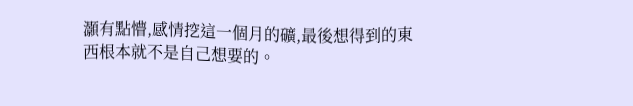灝有點懵,感情挖這一個月的礦,最後想得到的東西根本就不是自己想要的。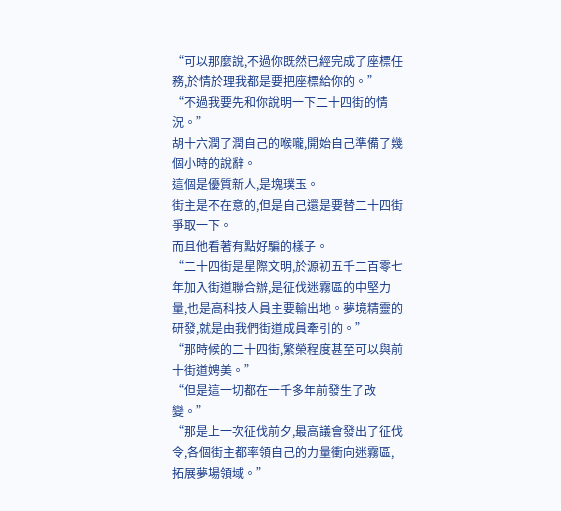“可以那麼說,不過你既然已經完成了座標任務,於情於理我都是要把座標給你的。”
“不過我要先和你說明一下二十四街的情況。”
胡十六潤了潤自己的喉嚨,開始自己準備了幾個小時的說辭。
這個是優質新人,是塊璞玉。
街主是不在意的,但是自己還是要替二十四街爭取一下。
而且他看著有點好騙的樣子。
“二十四街是星際文明,於源初五千二百零七年加入街道聯合辦,是征伐迷霧區的中堅力量,也是高科技人員主要輸出地。夢境精靈的研發,就是由我們街道成員牽引的。”
“那時候的二十四街,繁榮程度甚至可以與前十街道娉美。”
“但是這一切都在一千多年前發生了改變。”
“那是上一次征伐前夕,最高議會發出了征伐令,各個街主都率領自己的力量衝向迷霧區,拓展夢場領域。”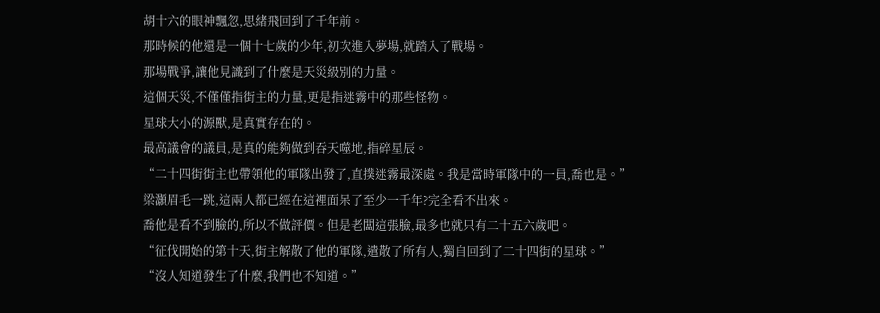胡十六的眼神飄忽,思緒飛回到了千年前。
那時候的他還是一個十七歲的少年,初次進入夢場,就踏入了戰場。
那場戰爭,讓他見識到了什麼是天災級別的力量。
這個天災,不僅僅指街主的力量,更是指迷霧中的那些怪物。
星球大小的源獸,是真實存在的。
最高議會的議員,是真的能夠做到吞天噬地,指碎星辰。
“二十四街街主也帶領他的軍隊出發了,直撲迷霧最深處。我是當時軍隊中的一員,喬也是。”
梁灝眉毛一跳,這兩人都已經在這裡面呆了至少一千年?完全看不出來。
喬他是看不到臉的,所以不做評價。但是老闆這張臉,最多也就只有二十五六歲吧。
“征伐開始的第十天,街主解散了他的軍隊,遣散了所有人,獨自回到了二十四街的星球。”
“沒人知道發生了什麼,我們也不知道。”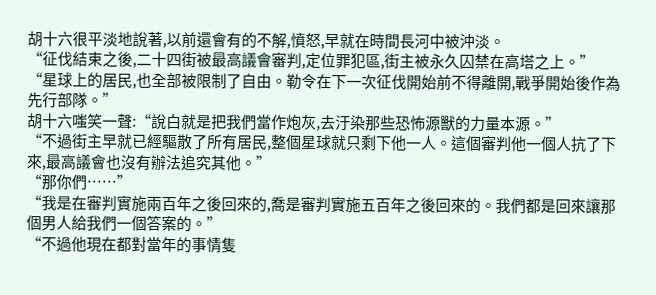胡十六很平淡地說著,以前還會有的不解,憤怒,早就在時間長河中被沖淡。
“征伐結束之後,二十四街被最高議會審判,定位罪犯區,街主被永久囚禁在高塔之上。”
“星球上的居民,也全部被限制了自由。勒令在下一次征伐開始前不得離開,戰爭開始後作為先行部隊。”
胡十六嗤笑一聲:“說白就是把我們當作炮灰,去汙染那些恐怖源獸的力量本源。”
“不過街主早就已經驅散了所有居民,整個星球就只剩下他一人。這個審判他一個人抗了下來,最高議會也沒有辦法追究其他。”
“那你們……”
“我是在審判實施兩百年之後回來的,喬是審判實施五百年之後回來的。我們都是回來讓那個男人給我們一個答案的。”
“不過他現在都對當年的事情隻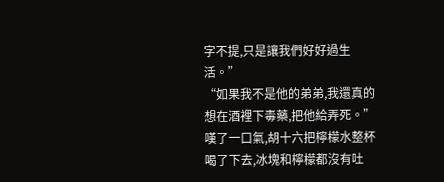字不提,只是讓我們好好過生活。”
“如果我不是他的弟弟,我還真的想在酒裡下毒藥,把他給弄死。”
嘆了一口氣,胡十六把檸檬水整杯喝了下去,冰塊和檸檬都沒有吐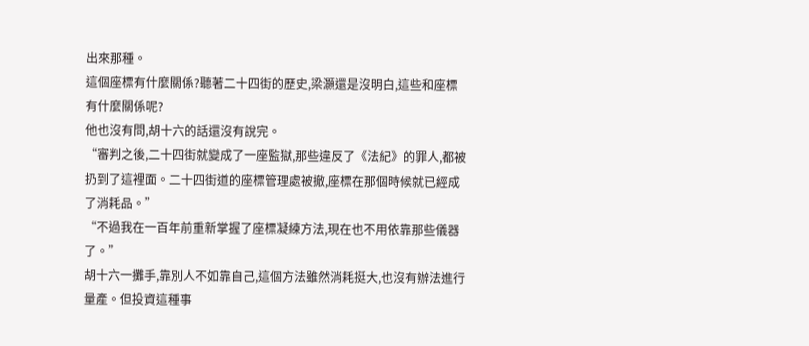出來那種。
這個座標有什麼關係?聽著二十四街的歷史,梁灝還是沒明白,這些和座標有什麼關係呢?
他也沒有問,胡十六的話還沒有說完。
“審判之後,二十四街就變成了一座監獄,那些違反了《法紀》的罪人,都被扔到了這裡面。二十四街道的座標管理處被撤,座標在那個時候就已經成了消耗品。”
“不過我在一百年前重新掌握了座標凝練方法,現在也不用依靠那些儀器了。”
胡十六一攤手,靠別人不如靠自己,這個方法雖然消耗挺大,也沒有辦法進行量產。但投資這種事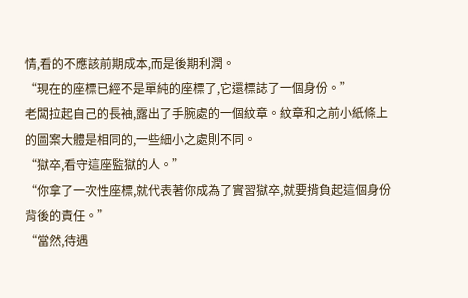情,看的不應該前期成本,而是後期利潤。
“現在的座標已經不是單純的座標了,它還標誌了一個身份。”
老闆拉起自己的長袖,露出了手腕處的一個紋章。紋章和之前小紙條上的圖案大體是相同的,一些細小之處則不同。
“獄卒,看守這座監獄的人。”
“你拿了一次性座標,就代表著你成為了實習獄卒,就要揹負起這個身份背後的責任。”
“當然,待遇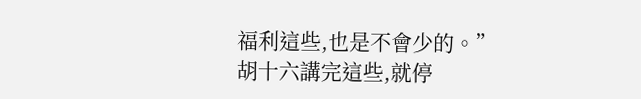福利這些,也是不會少的。”
胡十六講完這些,就停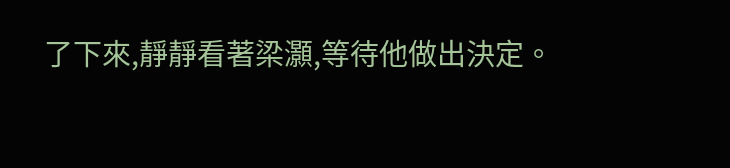了下來,靜靜看著梁灝,等待他做出決定。